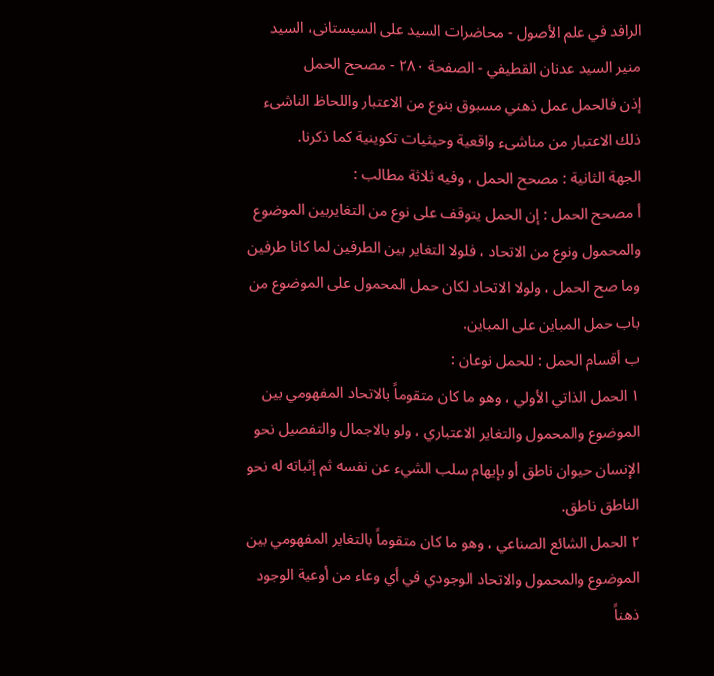الرافد في علم الأصول - محاضرات السید علی السیستانی، السيد منير السيد عدنان القطيفي - الصفحة ٢٨٠ - مصحح الحمل
إذن فالحمل عمل ذهني مسبوق بنوع من الاعتبار واللحاظ الناشىء ذلك الاعتبار من مناشىء واقعية وحيثيات تكوينية كما ذكرنا.
الجهة الثانية : مصحح الحمل ، وفيه ثلاثة مطالب :
أ مصحح الحمل : إن الحمل يتوقف على نوع من التغايربين الموضوع والمحمول ونوع من الاتحاد ، فلولا التغاير بين الطرفين لما كانا طرفين وما صح الحمل ، ولولا الاتحاد لكان حمل المحمول على الموضوع من باب حمل المباين على المباين.
ب أقسام الحمل : للحمل نوعان :
١ الحمل الذاتي الأولي ، وهو ما كان متقوماً بالاتحاد المفهومي بين الموضوع والمحمول والتغاير الاعتباري ، ولو بالاجمال والتفصيل نحو الإنسان حيوان ناطق أو بإيهام سلب الشيء عن نفسه ثم إثباته له نحو الناطق ناطق.
٢ الحمل الشائع الصناعي ، وهو ما كان متقوماً بالتغاير المفهومي بين الموضوع والمحمول والاتحاد الوجودي في أي وعاء من أوعية الوجود ذهناً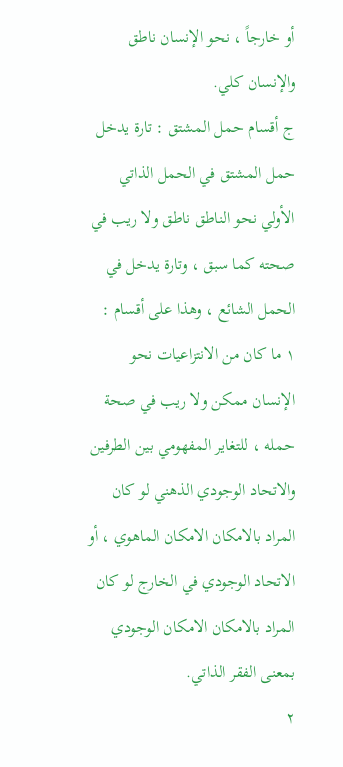أو خارجاً ، نحو الإنسان ناطق والإنسان كلي.
ج أقسام حمل المشتق : تارة يدخل حمل المشتق في الحمل الذاتي الأولي نحو الناطق ناطق ولا ريب في صحته كما سبق ، وتارة يدخل في الحمل الشائع ، وهذا على أقسام :
١ ما كان من الانتزاعيات نحو الإنسان ممكن ولا ريب في صحة حمله ، للتغاير المفهومي بين الطرفين والاتحاد الوجودي الذهني لو كان المراد بالامكان الامكان الماهوي ، أو الاتحاد الوجودي في الخارج لو كان المراد بالامكان الامكان الوجودي بمعنى الفقر الذاتي.
٢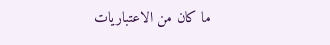ما كان من الاعتباريات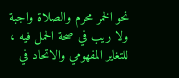نحو الخمر محرم والصلاة واجبة ولا ريب في صحة الحمل فيه ، للتغاير المفهومي والاتحاد في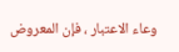وعاء الاعتبار ، فإن المعروض